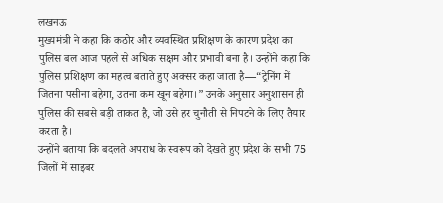लखनऊ
मुख्यमंत्री ने कहा कि कठोर और व्यवस्थित प्रशिक्षण के कारण प्रदेश का पुलिस बल आज पहले से अधिक सक्षम और प्रभावी बना है। उन्होंने कहा कि पुलिस प्रशिक्षण का महत्व बताते हुए अक्सर कहा जाता है—“ट्रेनिंग में जितना पसीना बहेगा, उतना कम खून बहेगा।” उनके अनुसार अनुशासन ही पुलिस की सबसे बड़ी ताकत है, जो उसे हर चुनौती से निपटने के लिए तैयार करता है।
उन्होंने बताया कि बदलते अपराध के स्वरूप को देखते हुए प्रदेश के सभी 75 जिलों में साइबर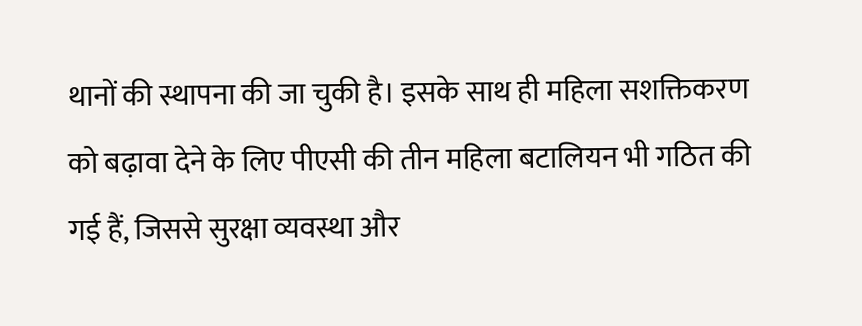थानों की स्थापना की जा चुकी है। इसके साथ ही महिला सशक्तिकरण को बढ़ावा देने के लिए पीएसी की तीन महिला बटालियन भी गठित की गई हैं, जिससे सुरक्षा व्यवस्था और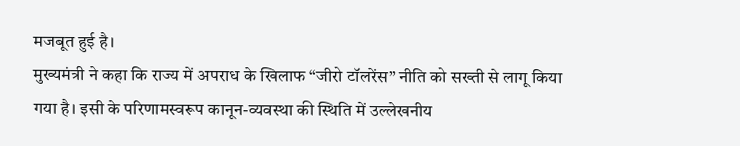मजबूत हुई है।
मुख्यमंत्री ने कहा कि राज्य में अपराध के खिलाफ “जीरो टॉलरेंस” नीति को सख्ती से लागू किया गया है। इसी के परिणामस्वरूप कानून-व्यवस्था की स्थिति में उल्लेखनीय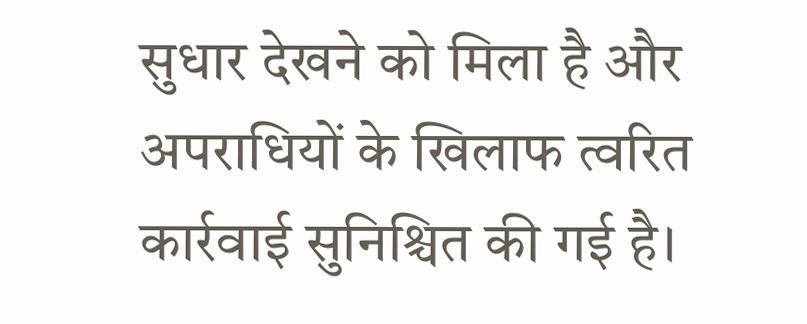सुधार देखने को मिला है और अपराधियों के खिलाफ त्वरित कार्रवाई सुनिश्चित की गई है।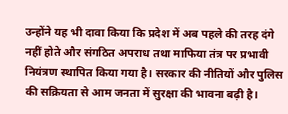उन्होंने यह भी दावा किया कि प्रदेश में अब पहले की तरह दंगे नहीं होते और संगठित अपराध तथा माफिया तंत्र पर प्रभावी नियंत्रण स्थापित किया गया है। सरकार की नीतियों और पुलिस की सक्रियता से आम जनता में सुरक्षा की भावना बढ़ी है।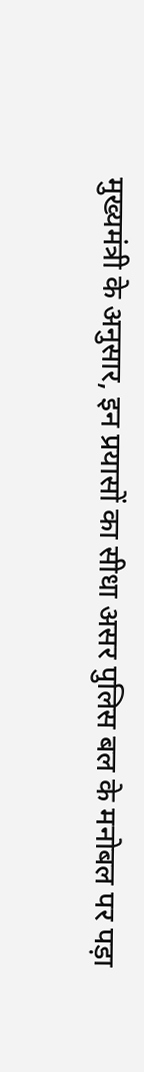मुख्यमंत्री के अनुसार, इन प्रयासों का सीधा असर पुलिस बल के मनोबल पर पड़ा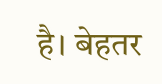है। बेहतर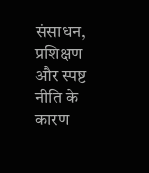संसाधन, प्रशिक्षण और स्पष्ट नीति के कारण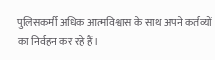पुलिसकर्मी अधिक आत्मविश्वास के साथ अपने कर्तव्यों का निर्वहन कर रहे हैं।